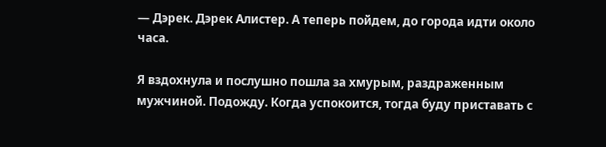— Дэрек. Дэрек Алистер. А теперь пойдем, до города идти около часа.

Я вздохнула и послушно пошла за хмурым, раздраженным мужчиной. Подожду. Когда успокоится, тогда буду приставать с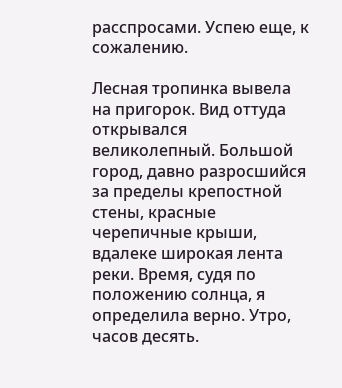расспросами. Успею еще, к сожалению.

Лесная тропинка вывела на пригорок. Вид оттуда открывался великолепный. Большой город, давно разросшийся за пределы крепостной стены, красные черепичные крыши, вдалеке широкая лента реки. Время, судя по положению солнца, я определила верно. Утро, часов десять.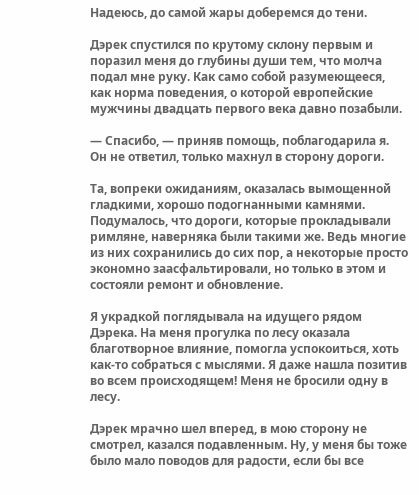Надеюсь, до самой жары доберемся до тени.

Дэрек спустился по крутому склону первым и поразил меня до глубины души тем, что молча подал мне руку. Как само собой разумеющееся, как норма поведения, о которой европейские мужчины двадцать первого века давно позабыли.

— Спасибо, — приняв помощь, поблагодарила я. Он не ответил, только махнул в сторону дороги.

Та, вопреки ожиданиям, оказалась вымощенной гладкими, хорошо подогнанными камнями. Подумалось, что дороги, которые прокладывали римляне, наверняка были такими же. Ведь многие из них сохранились до сих пор, а некоторые просто экономно заасфальтировали, но только в этом и состояли ремонт и обновление.

Я украдкой поглядывала на идущего рядом Дэрека. На меня прогулка по лесу оказала благотворное влияние, помогла успокоиться, хоть как-то собраться с мыслями. Я даже нашла позитив во всем происходящем! Меня не бросили одну в лесу.

Дэрек мрачно шел вперед, в мою сторону не смотрел, казался подавленным. Ну, у меня бы тоже было мало поводов для радости, если бы все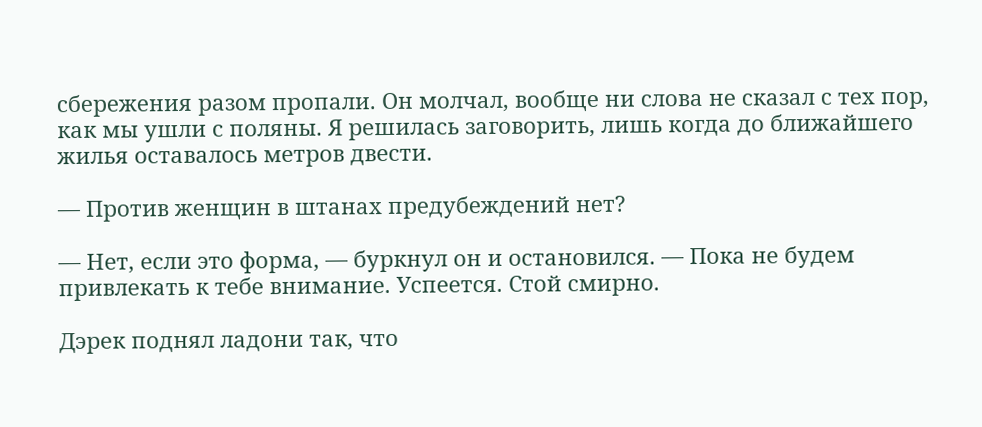сбережения разом пропали. Он молчал, вообще ни слова не сказал с тех пор, как мы ушли с поляны. Я решилась заговорить, лишь когда до ближайшего жилья оставалось метров двести.

— Против женщин в штанах предубеждений нет?

— Нет, если это форма, — буркнул он и остановился. — Пока не будем привлекать к тебе внимание. Успеется. Стой смирно.

Дэрек поднял ладони так, что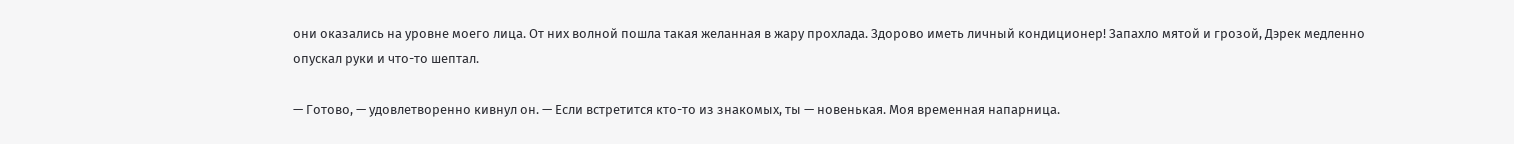они оказались на уровне моего лица. От них волной пошла такая желанная в жару прохлада. Здорово иметь личный кондиционер! Запахло мятой и грозой, Дэрек медленно опускал руки и что-то шептал.

— Готово, — удовлетворенно кивнул он. — Если встретится кто-то из знакомых, ты — новенькая. Моя временная напарница.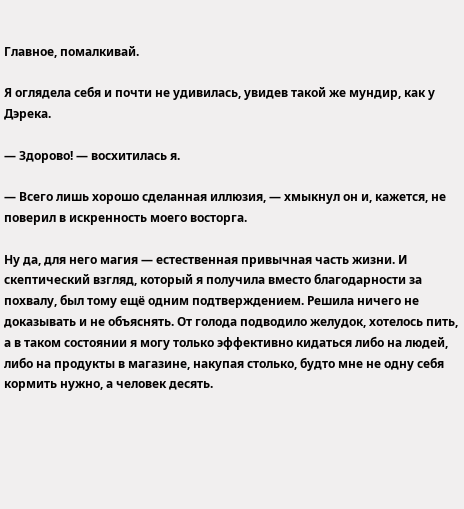Главное, помалкивай.

Я оглядела себя и почти не удивилась, увидев такой же мундир, как у Дэрека.

— Здорово! — восхитилась я.

— Всего лишь хорошо сделанная иллюзия, — хмыкнул он и, кажется, не поверил в искренность моего восторга.

Ну да, для него магия — естественная привычная часть жизни. И скептический взгляд, который я получила вместо благодарности за похвалу, был тому ещё одним подтверждением. Решила ничего не доказывать и не объяснять. От голода подводило желудок, хотелось пить, а в таком состоянии я могу только эффективно кидаться либо на людей, либо на продукты в магазине, накупая столько, будто мне не одну себя кормить нужно, а человек десять.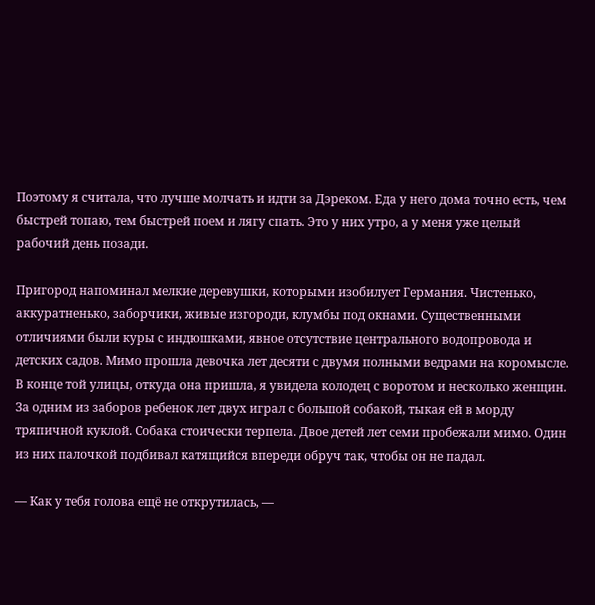Поэтому я считала, что лучше молчать и идти за Дэреком. Еда у него дома точно есть, чем быстрей топаю, тем быстрей поем и лягу спать. Это у них утро, а у меня уже целый рабочий день позади.

Пригород напоминал мелкие деревушки, которыми изобилует Германия. Чистенько, аккуратненько, заборчики, живые изгороди, клумбы под окнами. Существенными отличиями были куры с индюшками, явное отсутствие центрального водопровода и детских садов. Мимо прошла девочка лет десяти с двумя полными ведрами на коромысле. В конце той улицы, откуда она пришла, я увидела колодец с воротом и несколько женщин. За одним из заборов ребенок лет двух играл с большой собакой, тыкая ей в морду тряпичной куклой. Собака стоически терпела. Двое детей лет семи пробежали мимо. Один из них палочкой подбивал катящийся впереди обруч так, чтобы он не падал.

— Как у тебя голова ещё не открутилась, —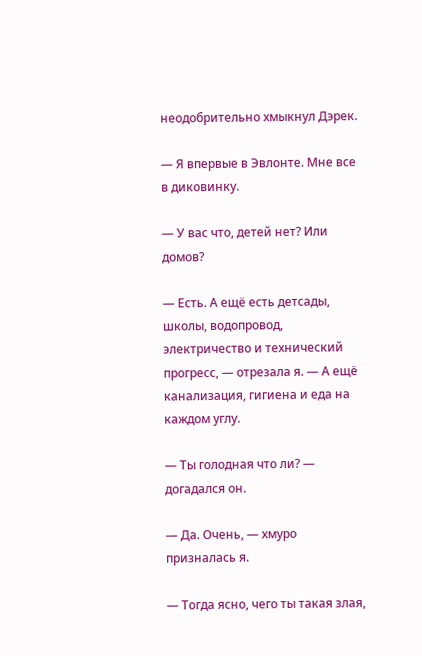неодобрительно хмыкнул Дэрек.

— Я впервые в Эвлонте. Мне все в диковинку.

— У вас что, детей нет? Или домов?

— Есть. А ещё есть детсады, школы, водопровод, электричество и технический прогресс, — отрезала я. — А ещё канализация, гигиена и еда на каждом углу.

— Ты голодная что ли? — догадался он.

— Да. Очень, — хмуро призналась я.

— Тогда ясно, чего ты такая злая,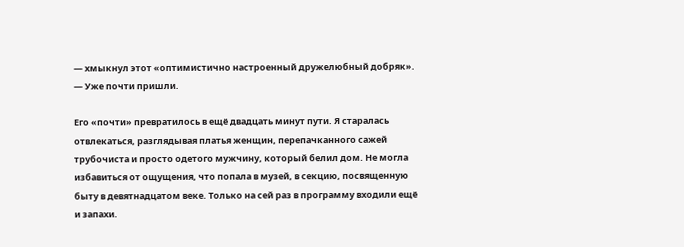— хмыкнул этот «оптимистично настроенный дружелюбный добряк». — Уже почти пришли.

Его «почти» превратилось в ещё двадцать минут пути. Я старалась отвлекаться, разглядывая платья женщин, перепачканного сажей трубочиста и просто одетого мужчину, который белил дом. Не могла избавиться от ощущения, что попала в музей, в секцию, посвященную быту в девятнадцатом веке. Только на сей раз в программу входили ещё и запахи.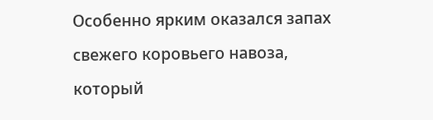Особенно ярким оказался запах свежего коровьего навоза, который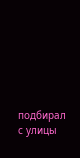подбирал с улицы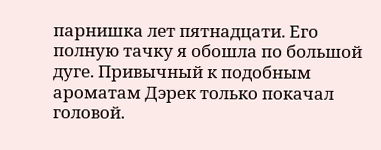парнишка лет пятнадцати. Его полную тачку я обошла по большой дуге. Привычный к подобным ароматам Дэрек только покачал головой.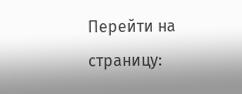Перейти на страницу: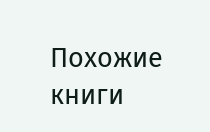Похожие книги